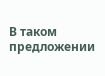В таком предложении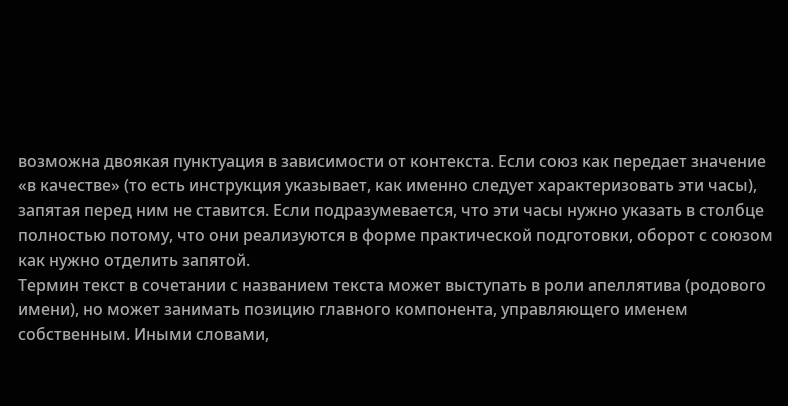возможна двоякая пунктуация в зависимости от контекста. Если союз как передает значение «в качестве» (то есть инструкция указывает, как именно следует характеризовать эти часы), запятая перед ним не ставится. Если подразумевается, что эти часы нужно указать в столбце полностью потому, что они реализуются в форме практической подготовки, оборот с союзом как нужно отделить запятой.
Термин текст в сочетании с названием текста может выступать в роли апеллятива (родового имени), но может занимать позицию главного компонента, управляющего именем собственным. Иными словами,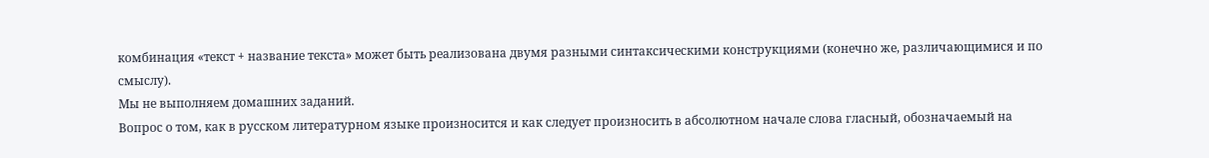комбинация «текст + название текста» может быть реализована двумя разными синтаксическими конструкциями (конечно же, различающимися и по смыслу).
Мы не выполняем домашних заданий.
Вопрос о том, как в русском литературном языке произносится и как следует произносить в абсолютном начале слова гласный, обозначаемый на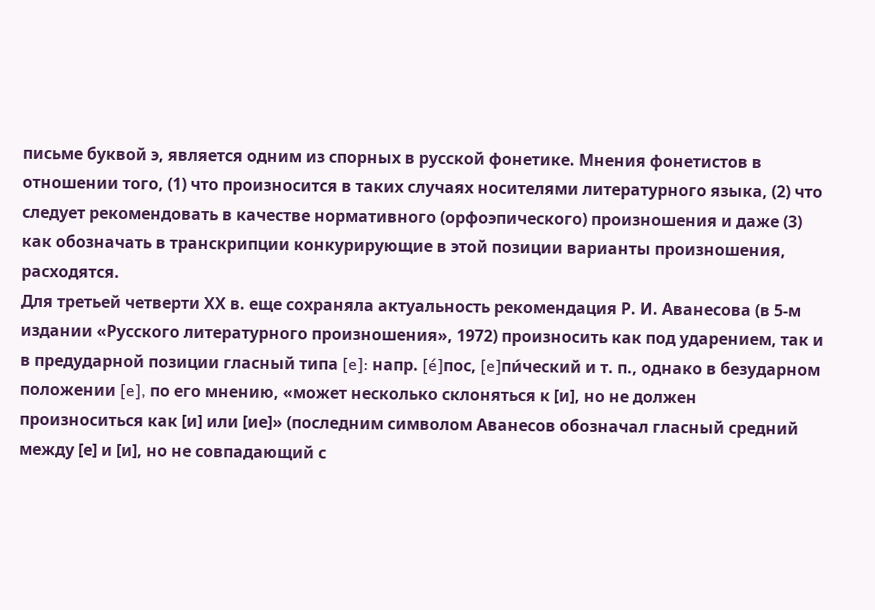письме буквой э, является одним из спорных в русской фонетике. Мнения фонетистов в отношении того, (1) что произносится в таких случаях носителями литературного языка, (2) что следует рекомендовать в качестве нормативного (орфоэпического) произношения и даже (3) как обозначать в транскрипции конкурирующие в этой позиции варианты произношения, расходятся.
Для третьей четверти ХХ в. еще сохраняла актуальность рекомендация Р. И. Аванесова (в 5-м издании «Русского литературного произношения», 1972) произносить как под ударением, так и в предударной позиции гласный типа [e]: напр. [é]пос, [e]пи́ческий и т. п., однако в безударном положении [e], по его мнению, «может несколько склоняться к [и], но не должен произноситься как [и] или [ие]» (последним символом Аванесов обозначал гласный средний между [е] и [и], но не совпадающий с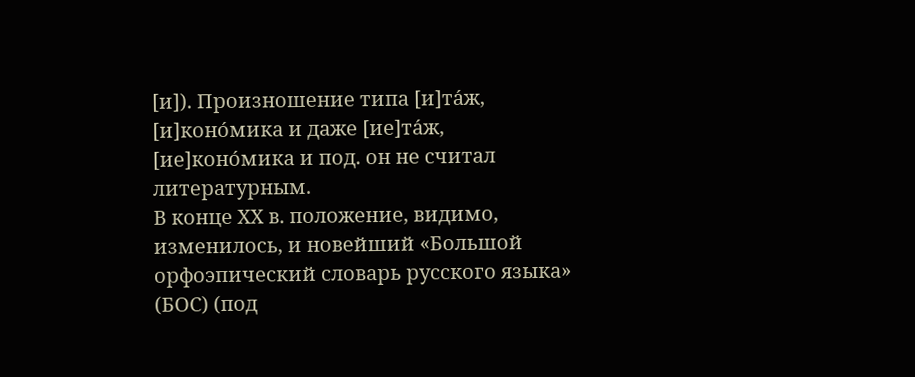[и]). Произношение типа [и]та́ж, [и]коно́мика и даже [ие]та́ж, [ие]коно́мика и под. он не считал литературным.
В конце ХХ в. положение, видимо, изменилось, и новейший «Большой орфоэпический словарь русского языка» (БОС) (под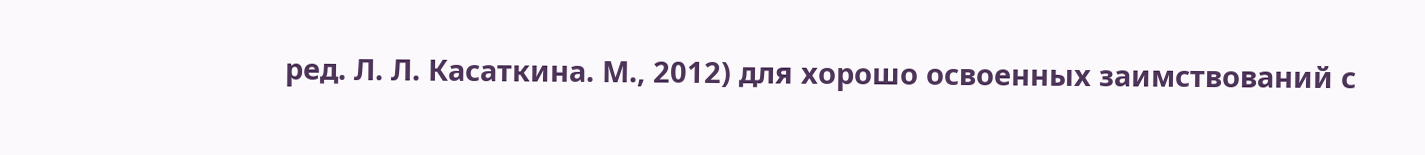ред. Л. Л. Касаткина. М., 2012) для хорошо освоенных заимствований с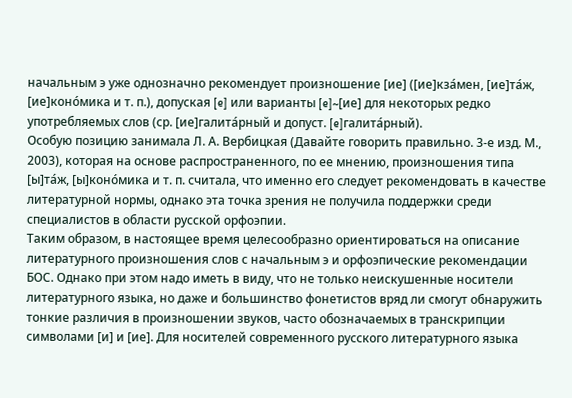начальным э уже однозначно рекомендует произношение [ие] ([ие]кза́мен, [ие]та́ж, [ие]коно́мика и т. п.), допуская [e] или варианты [e]~[ие] для некоторых редко употребляемых слов (ср. [иe]галита́рный и допуст. [e]галита́рный).
Особую позицию занимала Л. А. Вербицкая (Давайте говорить правильно. 3-е изд. М., 2003), которая на основе распространенного, по ее мнению, произношения типа [ы]та́ж, [ы]коно́мика и т. п. считала, что именно его следует рекомендовать в качестве литературной нормы, однако эта точка зрения не получила поддержки среди специалистов в области русской орфоэпии.
Таким образом, в настоящее время целесообразно ориентироваться на описание литературного произношения слов с начальным э и орфоэпические рекомендации БОС. Однако при этом надо иметь в виду, что не только неискушенные носители литературного языка, но даже и большинство фонетистов вряд ли смогут обнаружить тонкие различия в произношении звуков, часто обозначаемых в транскрипции символами [и] и [ие]. Для носителей современного русского литературного языка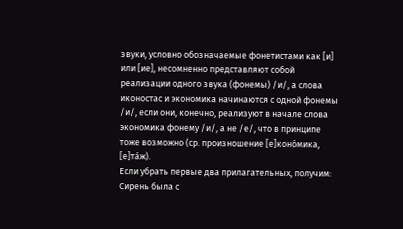звуки, условно обозначаемые фонетистами как [и] или [ие], несомненно представляют собой реализации одного звука (фонемы) /и/, а слова иконостас и экономика начинаются с одной фонемы /и/, если они, конечно, реализуют в начале слова экономика фонему /и/, а не /е/, что в принципе тоже возможно (ср. произношение [е]коно́мика, [е]та́ж).
Если убрать первые два прилагательных, получим: Сирень была с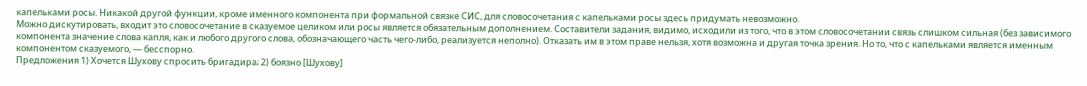капельками росы. Никакой другой функции, кроме именного компонента при формальной связке СИС, для словосочетания с капельками росы здесь придумать невозможно.
Можно дискутировать, входит это словосочетание в сказуемое целиком или росы является обязательным дополнением. Составители задания, видимо, исходили из того, что в этом словосочетании связь слишком сильная (без зависимого компонента значение слова капля, как и любого другого слова, обозначающего часть чего-либо, реализуется неполно). Отказать им в этом праве нельзя, хотя возможна и другая точка зрения. Но то, что с капельками является именным компонентом сказуемого, — бесспорно.
Предложения 1) Хочется Шухову спросить бригадира; 2) боязно [Шухову]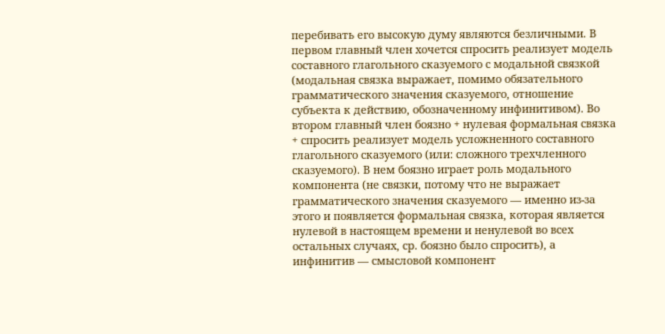перебивать его высокую думу являются безличными. В первом главный член хочется спросить реализует модель составного глагольного сказуемого с модальной связкой (модальная связка выражает, помимо обязательного грамматического значения сказуемого, отношение субъекта к действию, обозначенному инфинитивом). Во втором главный член боязно + нулевая формальная связка + спросить реализует модель усложненного составного глагольного сказуемого (или: сложного трехчленного сказуемого). В нем боязно играет роль модального компонента (не связки, потому что не выражает грамматического значения сказуемого — именно из-за этого и появляется формальная связка, которая является нулевой в настоящем времени и ненулевой во всех остальных случаях, ср. боязно было спросить), а инфинитив — смысловой компонент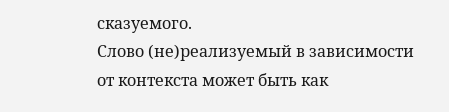сказуемого.
Слово (не)реализуемый в зависимости от контекста может быть как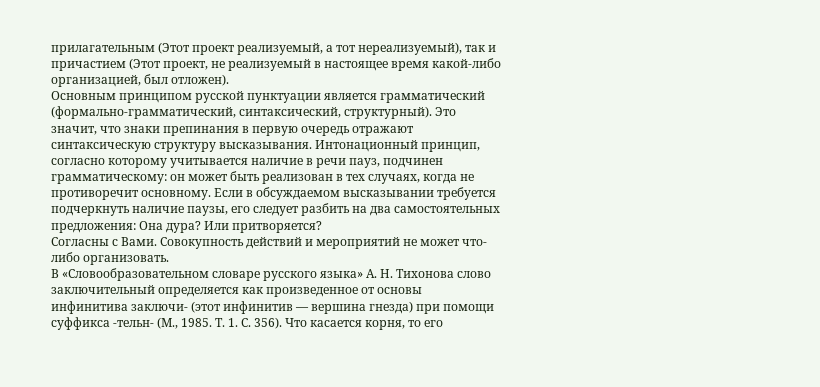прилагательным (Этот проект реализуемый, а тот нереализуемый), так и причастием (Этот проект, не реализуемый в настоящее время какой-либо организацией, был отложен).
Основным принципом русской пунктуации является грамматический (формально-грамматический, синтаксический, структурный). Это значит, что знаки препинания в первую очередь отражают синтаксическую структуру высказывания. Интонационный принцип, согласно которому учитывается наличие в речи пауз, подчинен грамматическому: он может быть реализован в тех случаях, когда не противоречит основному. Если в обсуждаемом высказывании требуется подчеркнуть наличие паузы, его следует разбить на два самостоятельных предложения: Она дура? Или притворяется?
Согласны с Вами. Совокупность действий и мероприятий не может что-либо организовать.
В «Словообразовательном словаре русского языка» А. Н. Тихонова слово заключительный определяется как произведенное от основы инфинитива заключи- (этот инфинитив — вершина гнезда) при помощи суффикса -тельн- (М., 1985. Т. 1. С. 356). Что касается корня, то его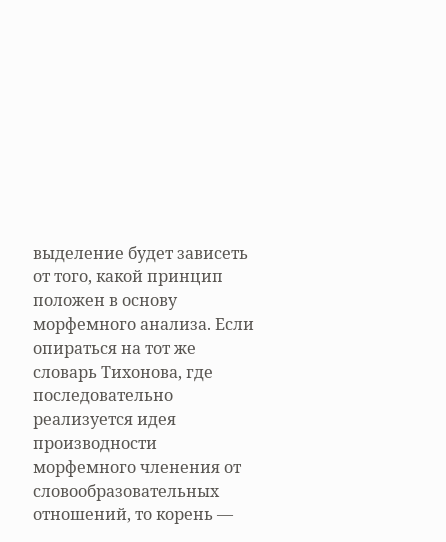выделение будет зависеть от того, какой принцип положен в основу морфемного анализа. Если опираться на тот же словарь Тихонова, где последовательно реализуется идея производности морфемного членения от словообразовательных отношений, то корень —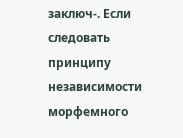заключ-. Если следовать принципу независимости морфемного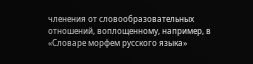членения от словообразовательных отношений, воплощенному, например, в «Словаре морфем русского языка»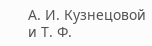А. И. Кузнецовой и Т. Ф.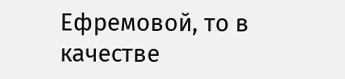Ефремовой, то в качестве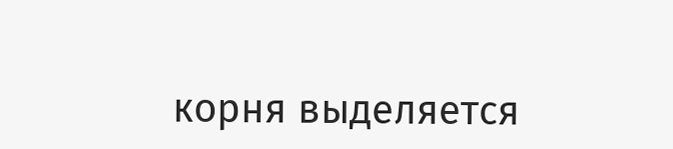корня выделяется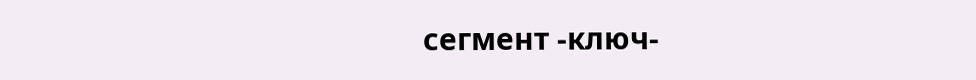сегмент -ключ-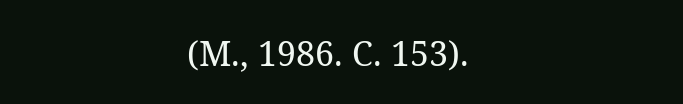(М., 1986. С. 153).